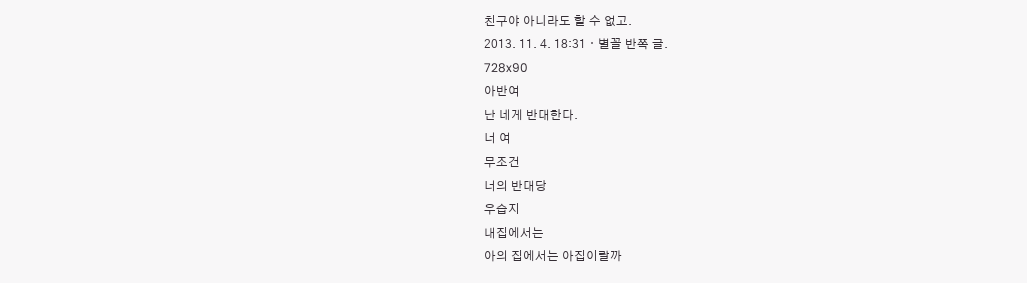친구야 아니라도 할 수 없고.
2013. 11. 4. 18:31ㆍ별꼴 반쪽 글.
728x90
아반여
난 네게 반대한다.
너 여
무조건
너의 반대당
우습지
내집에서는
아의 집에서는 아집이랄까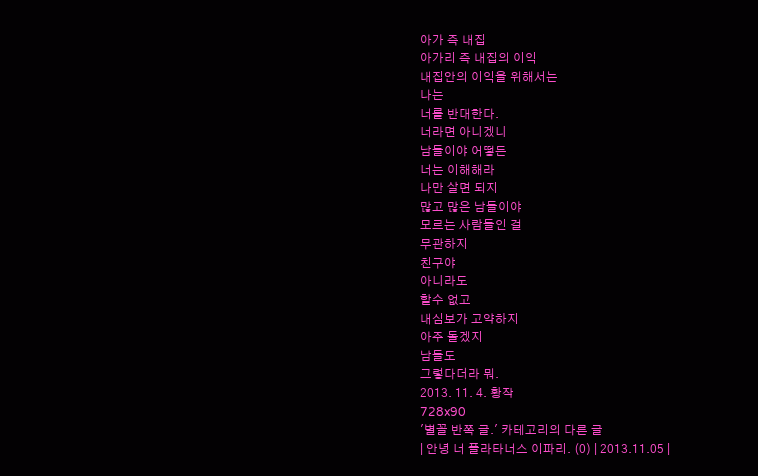아가 즉 내집
아가리 즉 내집의 이익
내집안의 이익을 위해서는
나는
너를 반대한다.
너라면 아니겠니
남들이야 어떻든
너는 이해해라
나만 살면 되지
많고 많은 남들이야
모르는 사람들인 걸
무관하지
친구야
아니라도
할수 없고
내심보가 고약하지
아주 돌겠지
남들도
그렇다더라 뭐.
2013. 11. 4. 황작
728x90
'별꼴 반쪽 글.' 카테고리의 다른 글
| 안녕 너 플라타너스 이파리. (0) | 2013.11.05 |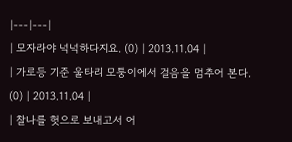|---|---|
| 모자라야 넉넉하다지요. (0) | 2013.11.04 |
| 가로등 기준 울타리 모퉁이에서 걸음을 멈추어 본다. (0) | 2013.11.04 |
| 찰나를 헛으로 보내고서 어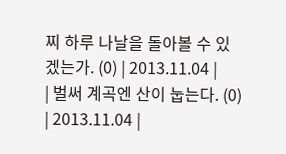찌 하루 나날을 돌아볼 수 있겠는가. (0) | 2013.11.04 |
| 벌써 계곡엔 산이 눕는다. (0) | 2013.11.04 |